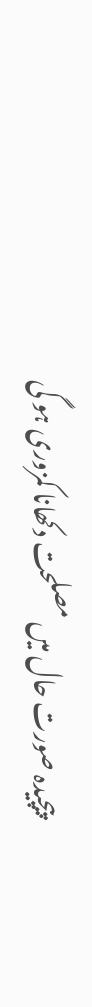پیچیدہ صورت حال میں مصلحت دکھانا کمزوری ہو گی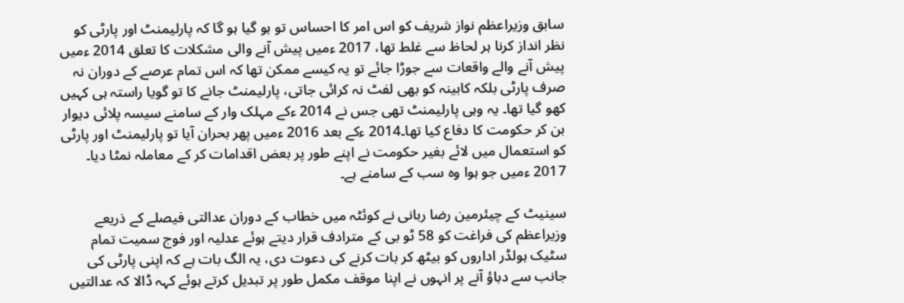سابق وزیراعظم نواز شریف کو اس امر کا احساس تو ہو گیا ہو گا کہ پارلیمنٹ اور پارٹی کو نظر انداز کرنا ہر لحاظ سے غلط تھا، 2017 ءمیں پیش آنے والی مشکلات کا تعلق 2014 ءمیں پیش آنے والے واقعات سے جوڑا جائے تو یہ کیسے ممکن تھا کہ اس تمام عرصے کے دوران نہ صرف پارٹی بلکہ کابینہ کو بھی لفٹ نہ کرائی جاتی، پارلیمنٹ جانے کا تو گویا راستہ ہی کہیں کھو گیا تھا۔ یہ وہی پارلیمنٹ تھی جس نے 2014 ءکے مہلک وار کے سامنے سیسہ پلائی دیوار بن کر حکومت کا دفاع کیا تھا۔2014 ءکے بعد 2016 ءمیں پھر بحران آیا تو پارلیمنٹ اور پارٹی کو استعمال میں لائے بغیر حکومت نے اپنے طور پر بعض اقدامات کر کے معاملہ نمٹا دیا۔ 2017 ءمیں جو ہوا وہ سب کے سامنے ہے۔

سینیٹ کے چیئرمین رضا ربانی نے کوئٹہ میں خطاب کے دوران عدالتی فیصلے کے ذریعے وزیراعظم کی فراغت کو 58 ٹو بی کے مترادف قرار دیتے ہوئے عدلیہ اور فوج سمیت تمام سٹیک ہولڈر اداروں کو بیٹھ کر بات کرنے کی دعوت دی، یہ الگ بات ہے کہ اپنی پارٹی کی جانب سے دباؤ آنے پر انہوں نے اپنا موقف مکمل طور پر تبدیل کرتے ہوئے کہہ ڈالا کہ عدالتیں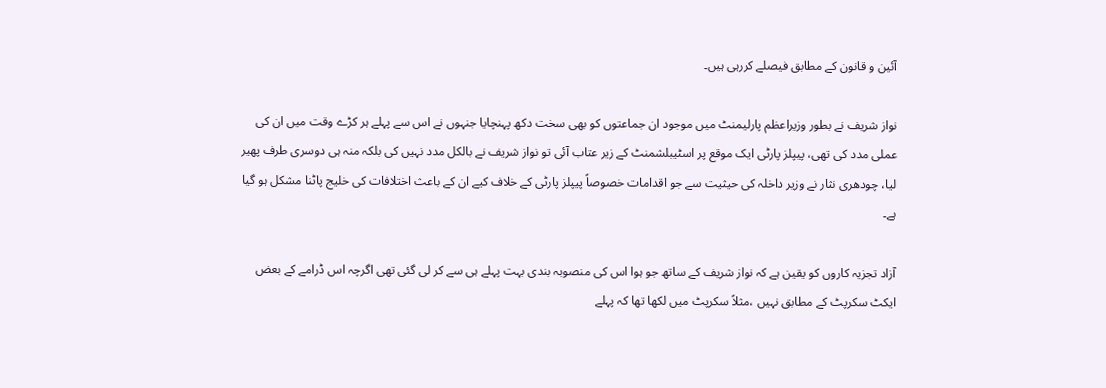آئین و قانون کے مطابق فیصلے کررہی ہیں۔

نواز شریف نے بطور وزیراعظم پارلیمنٹ میں موجود ان جماعتوں کو بھی سخت دکھ پہنچایا جنہوں نے اس سے پہلے ہر کڑے وقت میں ان کی عملی مدد کی تھی، پیپلز پارٹی ایک موقع پر اسٹیبلشمنٹ کے زیر عتاب آئی تو نواز شریف نے بالکل مدد نہیں کی بلکہ منہ ہی دوسری طرف پھیر لیا، چودھری نثار نے وزیر داخلہ کی حیثیت سے جو اقدامات خصوصاً پیپلز پارٹی کے خلاف کیے ان کے باعث اختلافات کی خلیج پاٹنا مشکل ہو گیا ہے۔

آزاد تجزیہ کاروں کو یقین ہے کہ نواز شریف کے ساتھ جو ہوا اس کی منصوبہ بندی بہت پہلے ہی سے کر لی گئی تھی اگرچہ اس ڈرامے کے بعض ایکٹ سکرپٹ کے مطابق نہیں ،مثلاً سکرپٹ میں لکھا تھا کہ پہلے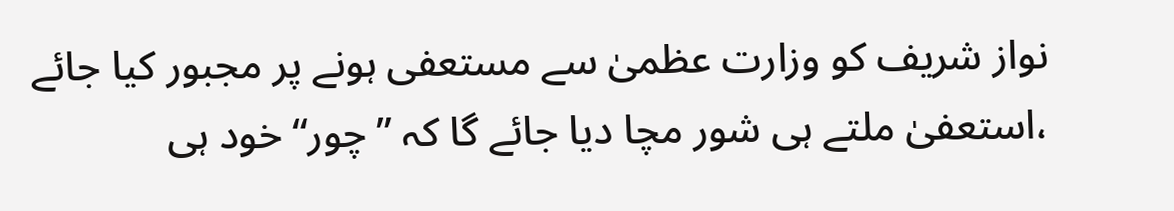نواز شریف کو وزارت عظمیٰ سے مستعفی ہونے پر مجبور کیا جائے ،استعفیٰ ملتے ہی شور مچا دیا جائے گا کہ ”چور“ خود ہی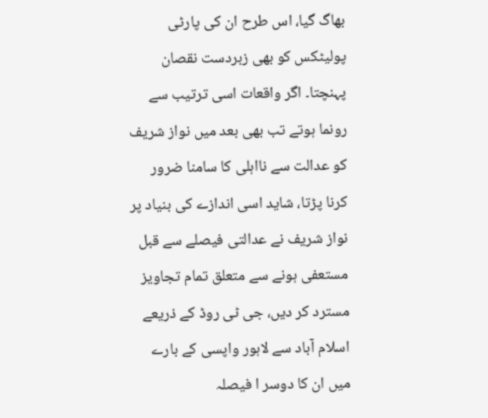بھاگ گیا، اس طرح ان کی پارٹی پولیٹکس کو بھی زبردست نقصان پہنچتا۔ اگر واقعات اسی ترتیب سے رونما ہوتے تب بھی بعد میں نواز شریف کو عدالت سے نااہلی کا سامنا ضرور کرنا پڑتا، شاید اسی اندازے کی بنیاد پر نواز شریف نے عدالتی فیصلے سے قبل مستعفی ہونے سے متعلق تمام تجاویز مسترد کر دیں، جی ٹی روڈ کے ذریعے اسلام آباد سے لاہور واپسی کے بارے میں ان کا دوسر ا فیصلہ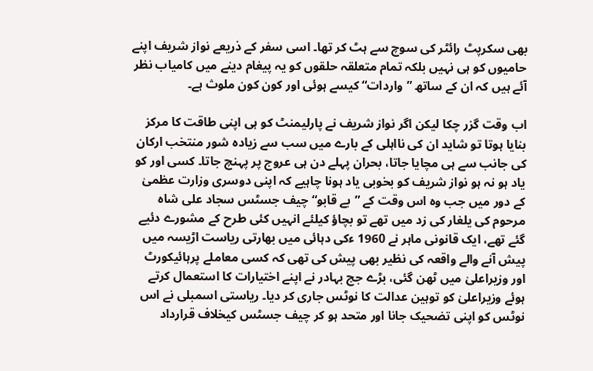بھی سکرپٹ رائٹر کی سوچ سے ہٹ کر تھا۔ اسی سفر کے ذریعے نواز شریف اپنے حامیوں کو ہی نہیں بلکہ تمام متعلقہ حلقوں کو یہ پیغام دینے میں کامیاب نظر آئے ہیں کہ ان کے ساتھ ”واردات“ کیسے ہوئی اور کون کون ملوث ہے۔

اب وقت گزر چکا لیکن اگر نواز شریف نے پارلیمنٹ کو ہی اپنی طاقت کا مرکز بنایا ہوتا تو شاید ان کی نااہلی کے بارے میں سب سے زیادہ شور منتخب ارکان کی جانب سے ہی مچایا جاتا، بحران پہلے دن ہی عروج پر پہنچ جاتا۔ کسی اور کو یاد ہو نہ ہو نواز شریف کو بخوبی یاد ہونا چاہیے کہ اپنی دوسری وزارت عظمیٰ کے دور میں جب وہ اس وقت کے ”بے قابو“ چیف جسٹس سجاد علی شاہ مرحوم کی یلغار کی زد میں تھے تو بچاؤ کیلئے انہیں کئی طرح کے مشورے دئیے گئے تھے، ایک قانونی ماہر نے 1960 ءکی دہائی میں بھارتی ریاست اڑیسہ میں پیش آنے والے واقعہ کی نظیر بھی پیش کی تھی کہ کسی معاملے پرہائیکورٹ اور وزیراعلیٰ میں ٹھن گئی، بڑے جج بہادر نے اپنے اختیارات کا استعمال کرتے ہوئے وزیراعلیٰ کو توہین عدالت کا نوٹس جاری کر دیا۔ ریاستی اسمبلی نے اس نوٹس کو اپنی تضحیک جانا اور متحد ہو کر چیف جسٹس کیخلاف قرارداد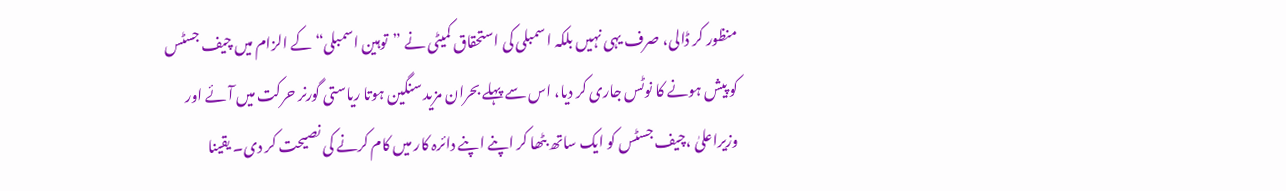منظور کر ڈالی، صرف یہی نہیں بلکہ اسمبلی کی استحقاق کمیٹی نے ”توہین اسمبلی“ کے الزام میں چیف جسٹس کو پیش ہونے کا نوٹس جاری کر دیا، اس سے پہلے بحران مزید سنگین ہوتا ریاستی گورنر حرکت میں آئے اور وزیراعلیٰ ،چیف جسٹس کو ایک ساتھ بٹھا کر اپنے اپنے دائرہ کار میں کام کرنے کی نصیحت کر دی۔ یقینا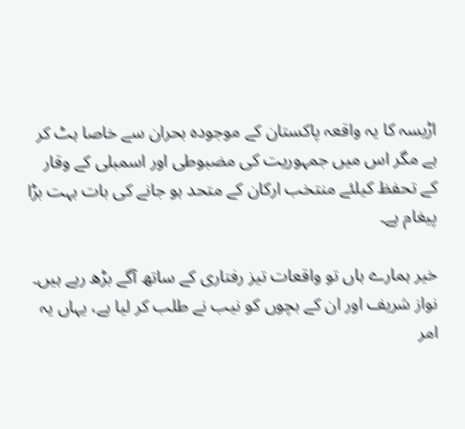اڑیسہ کا یہ واقعہ پاکستان کے موجودہ بحران سے خاصا ہٹ کر ہے مگر اس میں جمہوریت کی مضبوطی اور اسمبلی کے وقار کے تحفظ کیلئے منتخب ارکان کے متحد ہو جانے کی بات بہت بڑا پیغام ہے۔

خیر ہمارے ہاں تو واقعات تیز رفتاری کے ساتھ آگے بڑھ رہے ہیں۔ نواز شریف اور ان کے بچوں کو نیب نے طلب کر لیا ہے، یہاں یہ امر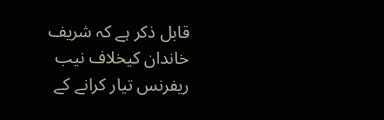قابل ذکر ہے کہ شریف خاندان کیخلاف نیب ریفرنس تیار کرانے کے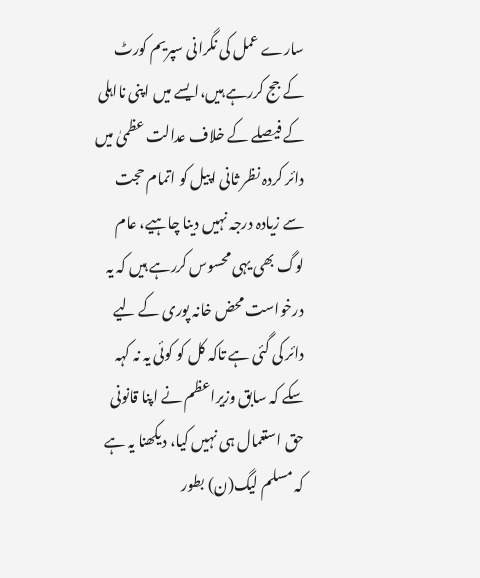سارے عمل کی نگرانی سپریم کورٹ کے جج کررہے ہیں،ایسے میں اپنی نااہلی کے فیصلے کے خلاف عدالت عظمیٰ میں دائر کردہ نظر ثانی اپیل کو اتمام حجت سے زیادہ درجہ نہیں دینا چاہیے، عام لوگ بھی یہی محسوس کررہے ہیں کہ یہ درخواست محض خانہ پوری کے لیے دائر کی گئی ہے تاکہ کل کو کوئی یہ نہ کہہ سکے کہ سابق وزیراعظم نے اپنا قانونی حق استعمال ہی نہیں کیا، دیکھنا یہ ہے کہ مسلم لیگ(ن) بطور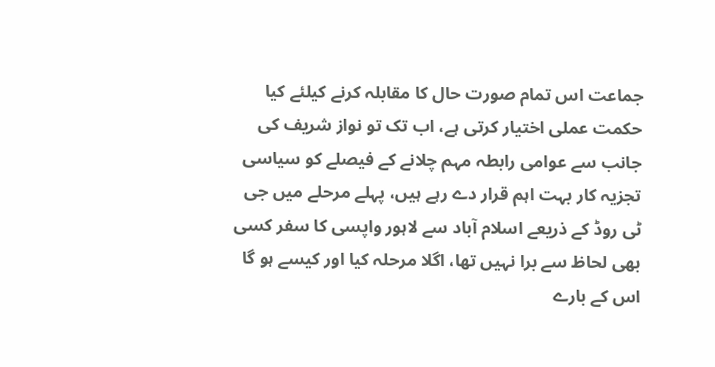جماعت اس تمام صورت حال کا مقابلہ کرنے کیلئے کیا حکمت عملی اختیار کرتی ہے، اب تک تو نواز شریف کی جانب سے عوامی رابطہ مہم چلانے کے فیصلے کو سیاسی تجزیہ کار بہت اہم قرار دے رہے ہیں، پہلے مرحلے میں جی ٹی روڈ کے ذریعے اسلام آباد سے لاہور واپسی کا سفر کسی بھی لحاظ سے برا نہیں تھا، اگلا مرحلہ کیا اور کیسے ہو گا اس کے بارے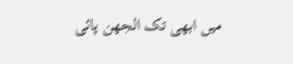میں ابھی تک الجھن پائی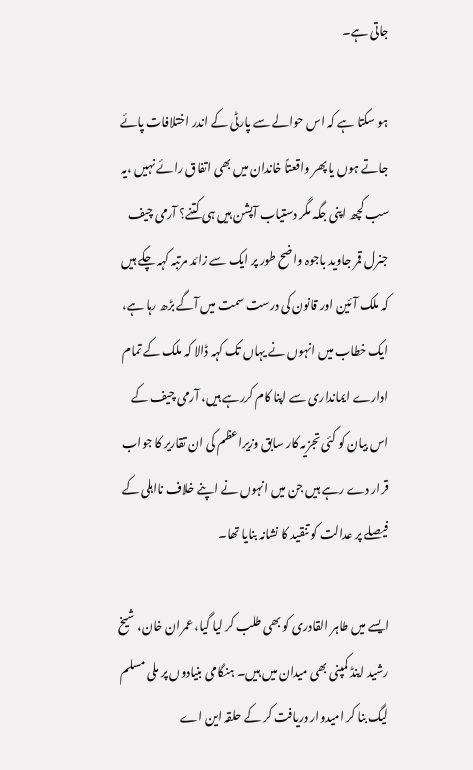جاتی ہے۔

ہو سکتا ہے کہ اس حوالے سے پارٹی کے اندر اختلافات پائے جاتے ہوں یا پھر واقعتاً خاندان میں بھی اتفاق رائے نہیں ،یہ سب کچھ اپنی جگہ مگر دستیاب آپشن ہیں ہی کتنے؟ آرمی چیف جنرل قمر جاوید باجوہ واضح طور پر ایک سے زائد مرتبہ کہہ چکے ہیں کہ ملک آئین اور قانون کی درست سمت میں آگے بڑھ رہا ہے، ایک خطاب میں انہوں نے یہاں تک کہہ ڈالا کہ ملک کے تمام ادارے ایمانداری سے اپنا کام کررہے ہیں، آرمی چیف کے اس بیان کو کئی تجزیہ کار سابق وزیراعظم کی ان تقاریر کا جواب قرار دے رہے ہیں جن میں انہوں نے اپنے خلاف نااہلی کے فیصلے پر عدالت کو تنقید کا نشانہ بنایا تھا۔

ایسے میں طاہر القادری کو بھی طلب کر لیا گیا، عمران خان، شیخ رشید اینڈ کمپنی بھی میدان میں ہیں۔ ہنگامی بنیادوں پر ملی مسلم لیگ بنا کر امیدوار دریافت کر کے حلقہ این اے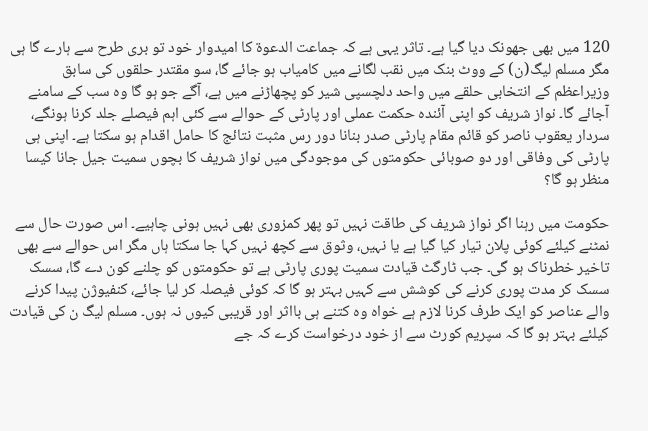120 میں بھی جھونک دیا گیا ہے۔ تاثر یہی ہے کہ جماعت الدعوة کا امیدوار خود تو بری طرح سے ہارے گا ہی مگر مسلم لیگ(ن) کے ووٹ بنک میں نقب لگانے میں کامیاب ہو جائے گا، سو مقتدر حلقوں کی سابق وزیراعظم کے انتخابی حلقے میں واحد دلچسپی شیر کو پچھاڑنے میں ہے، آگے جو ہو گا وہ سب کے سامنے آجائے گا۔ نواز شریف کو اپنی آئندہ حکمت عملی اور پارٹی کے حوالے سے کئی اہم فیصلے جلد کرنا ہونگے، سردار یعقوب ناصر کو قائم مقام پارٹی صدر بنانا دور رس مثبت نتائج کا حامل اقدام ہو سکتا ہے۔ اپنی ہی پارٹی کی وفاقی اور دو صوبائی حکومتوں کی موجودگی میں نواز شریف کا بچوں سمیت جیل جانا کیسا منظر ہو گا؟

حکومت میں رہنا اگر نواز شریف کی طاقت نہیں تو پھر کمزوری بھی نہیں ہونی چاہیے۔ اس صورت حال سے نمٹنے کیلئے کوئی پلان تیار کیا گیا ہے یا نہیں، وثوق سے کچھ نہیں کہا جا سکتا ہاں مگر اس حوالے سے بھی تاخیر خطرناک ہو گی۔ جب ٹارگٹ قیادت سمیت پوری پارٹی ہے تو حکومتوں کو چلنے کون دے گا، سسک سسک کر مدت پوری کرنے کی کوشش سے کہیں بہتر ہو گا کہ کوئی فیصلہ کر لیا جائے، کنفیوژن پیدا کرنے والے عناصر کو ایک طرف کرنا لازم ہے خواہ وہ کتنے ہی بااثر اور قریبی کیوں نہ ہوں۔ مسلم لیگ ن کی قیادت کیلئے بہتر ہو گا کہ سپریم کورٹ سے از خود درخواست کرے کہ جے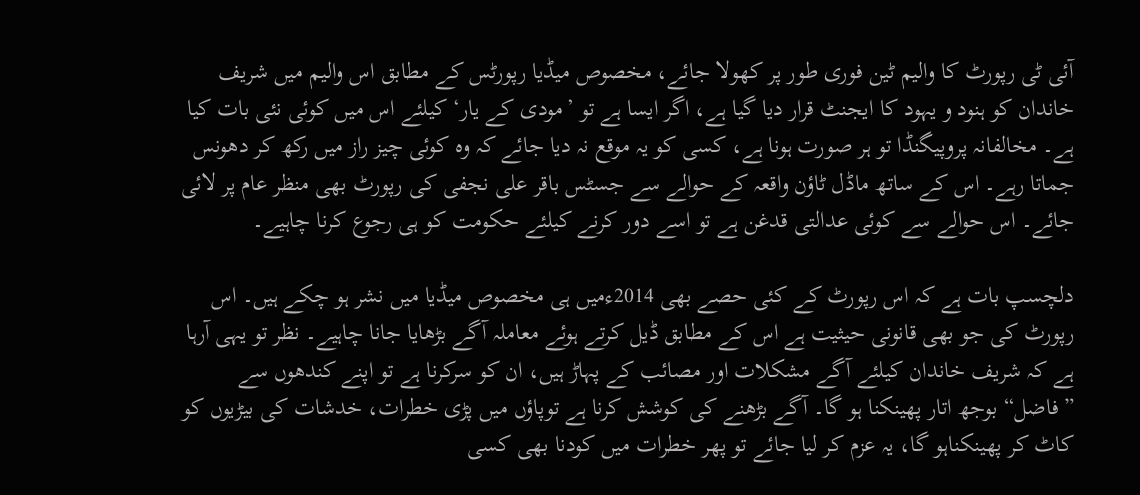آئی ٹی رپورٹ کا والیم ٹین فوری طور پر کھولا جائے، مخصوص میڈیا رپورٹس کے مطابق اس والیم میں شریف خاندان کو ہنود و یہود کا ایجنٹ قرار دیا گیا ہے، اگر ایسا ہے تو ’مودی کے یار‘ کیلئے اس میں کوئی نئی بات کیا ہے۔ مخالفانہ پروپیگنڈا تو ہر صورت ہونا ہے، کسی کو یہ موقع نہ دیا جائے کہ وہ کوئی چیز راز میں رکھ کر دھونس جماتا رہے۔ اس کے ساتھ ماڈل ٹاؤن واقعہ کے حوالے سے جسٹس باقر علی نجفی کی رپورٹ بھی منظر عام پر لائی جائے۔ اس حوالے سے کوئی عدالتی قدغن ہے تو اسے دور کرنے کیلئے حکومت کو ہی رجوع کرنا چاہیے۔

دلچسپ بات ہے کہ اس رپورٹ کے کئی حصے بھی 2014ءمیں ہی مخصوص میڈیا میں نشر ہو چکے ہیں۔ اس رپورٹ کی جو بھی قانونی حیثیت ہے اس کے مطابق ڈیل کرتے ہوئے معاملہ آگے بڑھایا جانا چاہیے۔ نظر تو یہی آرہا ہے کہ شریف خاندان کیلئے آگے مشکلات اور مصائب کے پہاڑ ہیں، ان کو سرکرنا ہے تو اپنے کندھوں سے ”فاضل“ بوجھ اتار پھینکنا ہو گا۔ آگے بڑھنے کی کوشش کرنا ہے توپاؤں میں پڑی خطرات، خدشات کی بیڑیوں کو کاٹ کر پھینکناہو گا، یہ عزم کر لیا جائے تو پھر خطرات میں کودنا بھی کسی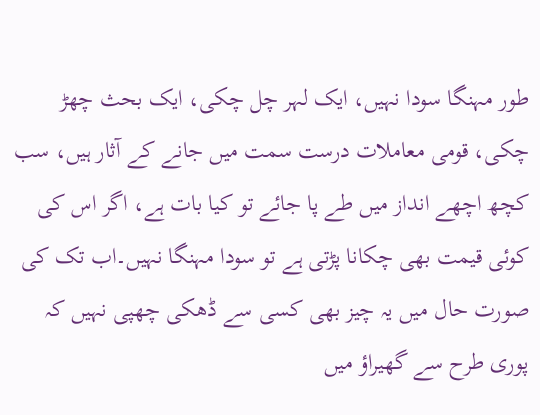طور مہنگا سودا نہیں، ایک لہر چل چکی، ایک بحث چھڑ چکی، قومی معاملات درست سمت میں جانے کے آثار ہیں، سب کچھ اچھے انداز میں طے پا جائے تو کیا بات ہے، اگر اس کی کوئی قیمت بھی چکانا پڑتی ہے تو سودا مہنگا نہیں۔اب تک کی صورت حال میں یہ چیز بھی کسی سے ڈھکی چھپی نہیں کہ پوری طرح سے گھیراؤ میں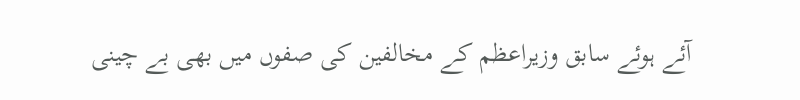آئے ہوئے سابق وزیراعظم کے مخالفین کی صفوں میں بھی بے چینی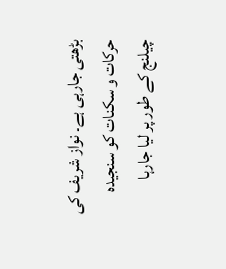بڑھتی جارہی ہے۔ نواز شریف کی حرکات و سکنات کو سنجیدہ چیلنج کے طور پر لیا جارہا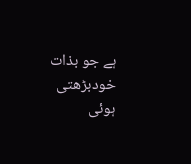ہے جو بذات خودبڑھتی ہوئی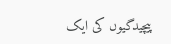پیچیدگیوں کی ایک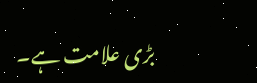بڑی علامت ہے۔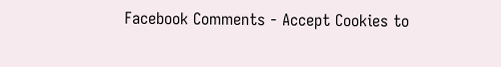Facebook Comments - Accept Cookies to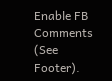Enable FB Comments (See Footer).